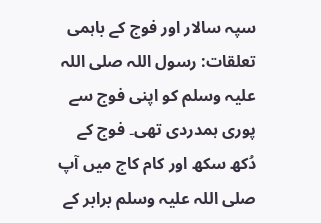سپہ سالار اور فوج کے باہمی تعلقات: رسول اللہ صلی اللہ علیہ وسلم کو اپنی فوج سے پوری ہمدردی تھی۔ فوج کے دُکھ سکھ اور کام کاج میں آپ صلی اللہ علیہ وسلم برابر کے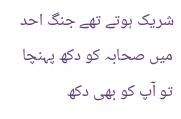شریک ہوتے تھے جنگ احد میں صحابہ کو دکھ پہنچا تو آپ کو بھی دکھ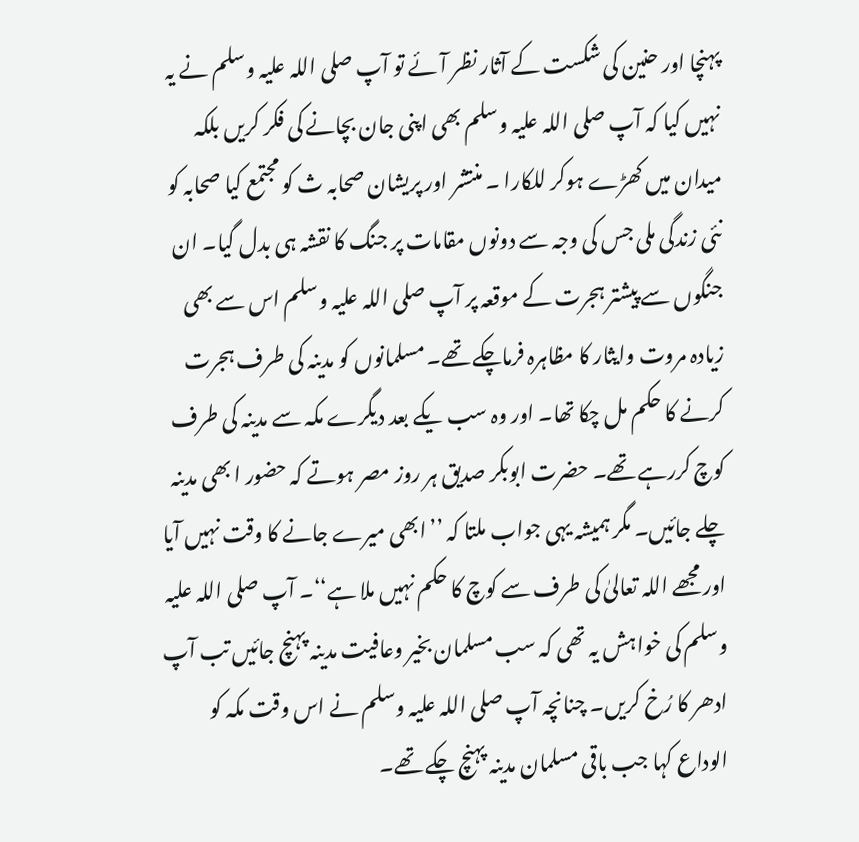پہنچا اور حنین کی شکست کے آثار نظر آئے تو آپ صلی اللہ علیہ وسلم نے یہ نہیں کیا کہ آپ صلی اللہ علیہ وسلم بھی اپنی جان بچانے کی فکر کریں بلکہ میدان میں کھڑے ہوکر للکارا ۔ منتشر اور پریشان صحابہ ث کو مجتمع کیا صحابہ کو نئی زندگی ملی جس کی وجہ سے دونوں مقامات پر جنگ کا نقشہ ہی بدل گیا۔ ان جنگوں سے پیشتر ہجرت کے موقعہ پر آپ صلی اللہ علیہ وسلم اس سے بھی زیادہ مروت وایثار کا مظاہرہ فرماچکے تھے۔ مسلمانوں کو مدینہ کی طرف ہجرت کرنے کا حکم مل چکا تھا۔ اور وہ سب یکے بعد دیگرے مکہ سے مدینہ کی طرف کوچ کررہے تھے۔ حضرت ابوبکر صدیق ہر روز مصر ہوتے کہ حضور ا بھی مدینہ چلے جائیں۔ مگر ہمیشہ یہی جواب ملتا کہ ’’ابھی میرے جانے کا وقت نہیں آیا اور مجھے اللہ تعالیٰ کی طرف سے کوچ کا حکم نہیں ملا ہے‘‘۔ آپ صلی اللہ علیہ وسلم کی خواہش یہ تھی کہ سب مسلمان بخیر وعافیت مدینہ پہنچ جائیں تب آپ ادھر کا رُخ کریں۔ چنانچہ آپ صلی اللہ علیہ وسلم نے اس وقت مکہ کو الوداع کہا جب باقی مسلمان مدینہ پہنچ چکے تھے۔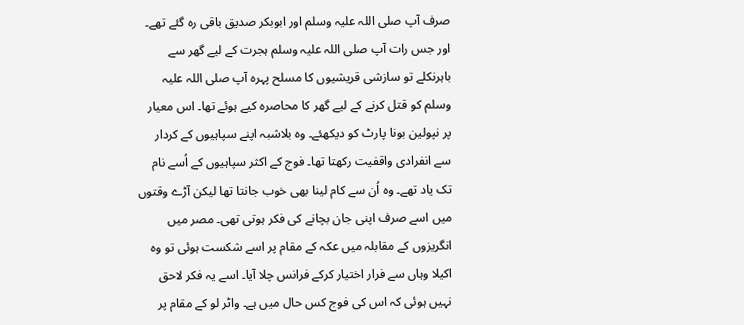صرف آپ صلی اللہ علیہ وسلم اور ابوبکر صدیق باقی رہ گئے تھے۔ اور جس رات آپ صلی اللہ علیہ وسلم ہجرت کے لیے گھر سے باہرنکلے تو سازشی قریشیوں کا مسلح پہرہ آپ صلی اللہ علیہ وسلم کو قتل کرنے کے لیے گھر کا محاصرہ کیے ہوئے تھا۔ اس معیار پر نپولین بونا پارٹ کو دیکھئے۔ وہ بلاشبہ اپنے سپاہیوں کے کردار سے انفرادی واقفیت رکھتا تھا۔ فوج کے اکثر سپاہیوں کے اُسے نام تک یاد تھے۔ وہ اُن سے کام لینا بھی خوب جانتا تھا لیکن آڑے وقتوں میں اسے صرف اپنی جان بچانے کی فکر ہوتی تھی۔ مصر میں انگریزوں کے مقابلہ میں عکہ کے مقام پر اسے شکست ہوئی تو وہ اکیلا وہاں سے فرار اختیار کرکے فرانس چلا آیا۔ اسے یہ فکر لاحق نہیں ہوئی کہ اس کی فوج کس حال میں ہے۔ واٹر لو کے مقام پر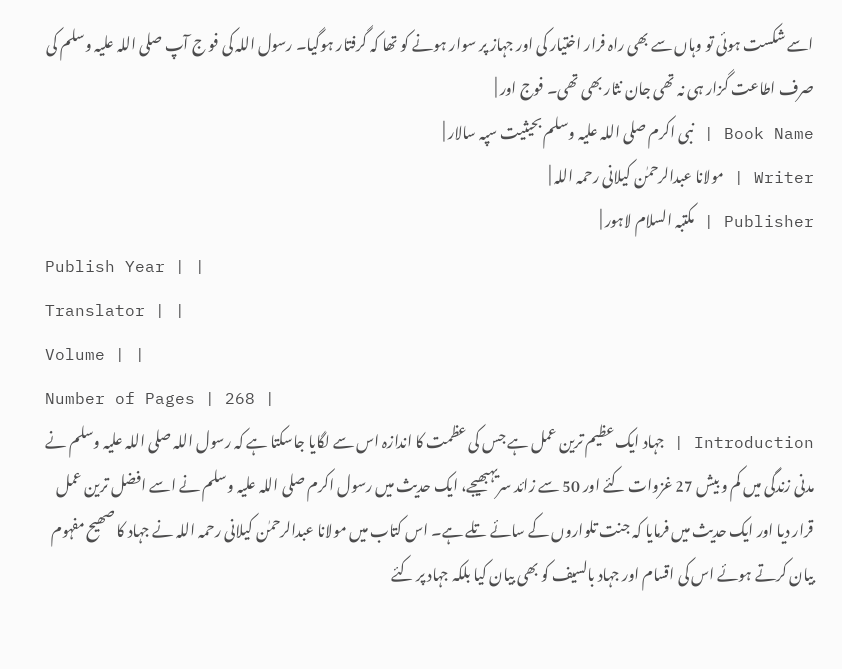اسے شکست ہوئی تو وہاں سے بھی راہ فرار اختیار کی اور جہاز پر سوار ہونے کو تھا کہ گرفتار ہوگیا۔ رسول اللہ کی فو ج آپ صلی اللہ علیہ وسلم کی صرف اطاعت گزار ہی نہ تھی جان نثار بھی تھی۔ فوج اور |
Book Name | نبی اکرم صلی اللہ علیہ وسلم بحیثیت سپہ سالار |
Writer | مولانا عبدالرحمٰن کیلانی رحمہ اللہ |
Publisher | مکتبہ السلام لاہور |
Publish Year | |
Translator | |
Volume | |
Number of Pages | 268 |
Introduction | جہاد ایک عظیم ترین عمل ہے جس کی عظمت کا اندازہ اس سے لگایا جاسکتا ہے کہ رسول اللہ صلی اللہ علیہ وسلم نے مدنی زندگی میں کم و بیش 27 غزوات کئے اور 50 سے زائد سریہبھیجے، ایک حدیث میں رسول اکرم صلی اللہ علیہ وسلم نے اسے افضل ترین عمل قرار دیا اور ایک حدیث میں فرمایا کہ جنت تلواروں کے سائے تلے ہے۔ اس کتاب میں مولانا عبدالرحمٰن کیلانی رحمہ اللہ نے جہاد کا صھیح مفہوم بیان کرتے ہوئے اس کی اقسام اور جہاد بالسیف کو بھی بیان کیا بلکہ جہاد پر کئے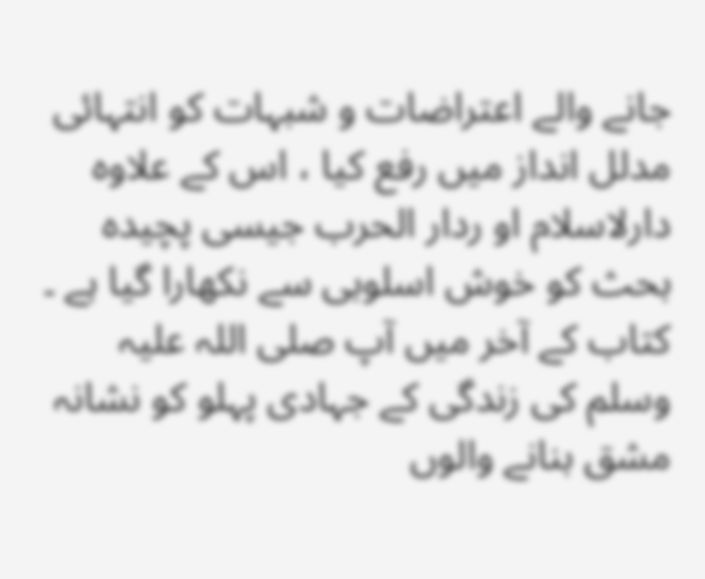جانے والے اعتراضات و شبہات کو انتہائی مدلل انداز میں رفع کیا ، اس کے علاوہ دارلاسلام او ردار الحرب جیسی پچیدہ بحث کو خوش اسلوبی سے نکھارا گیا ہے ۔ کتاب کے آخر میں آپ صلی اللہ علیہ وسلم کی زندگی کے جہادی پہلو کو نشانہ مشق بنانے والوں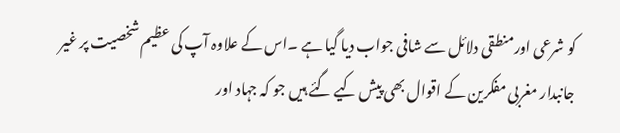کو شرعی اورمنطقی دلائل سے شافی جواب دیا گیا ہے ۔اس کے علاوہ آپ کی عظیم شخصیت پر غیر جانبدار مغربی مفکرین کے اقوال بھی پیش کیے گئے ہیں جو کہ جہاد اور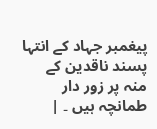پیغمبر جہاد کے انتہا پسند ناقدین کے منہ پر زور دار طمانچہ ہیں ۔ |